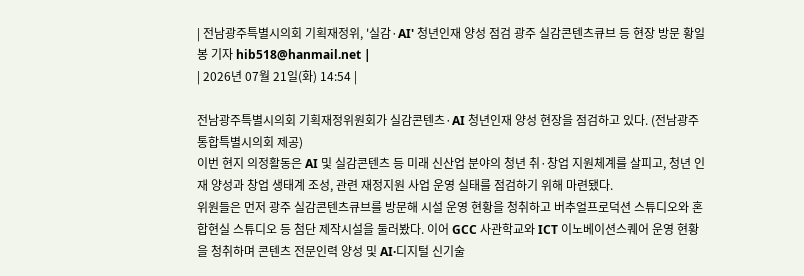| 전남광주특별시의회 기획재정위, '실감·AI' 청년인재 양성 점검 광주 실감콘텐츠큐브 등 현장 방문 황일봉 기자 hib518@hanmail.net |
| 2026년 07월 21일(화) 14:54 |

전남광주특별시의회 기획재정위원회가 실감콘텐츠·AI 청년인재 양성 현장을 점검하고 있다. (전남광주통합특별시의회 제공)
이번 현지 의정활동은 AI 및 실감콘텐츠 등 미래 신산업 분야의 청년 취·창업 지원체계를 살피고, 청년 인재 양성과 창업 생태계 조성, 관련 재정지원 사업 운영 실태를 점검하기 위해 마련됐다.
위원들은 먼저 광주 실감콘텐츠큐브를 방문해 시설 운영 현황을 청취하고 버추얼프로덕션 스튜디오와 혼합현실 스튜디오 등 첨단 제작시설을 둘러봤다. 이어 GCC 사관학교와 ICT 이노베이션스퀘어 운영 현황을 청취하며 콘텐츠 전문인력 양성 및 AI·디지털 신기술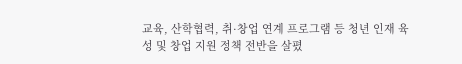교육, 산학협력, 취·창업 연계 프로그램 등 청년 인재 육성 및 창업 지원 정책 전반을 살폈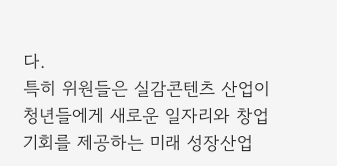다.
특히 위원들은 실감콘텐츠 산업이 청년들에게 새로운 일자리와 창업 기회를 제공하는 미래 성장산업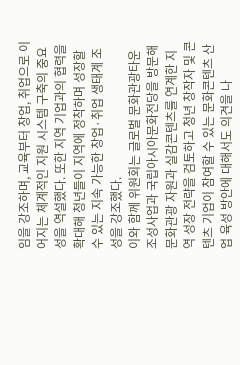임을 강조하며, 교육부터 창업, 취업으로 이어지는 체계적인 지원 시스템 구축의 중요성을 역설했다. 또한 지역 기업과의 협력을 확대해 청년들이 지역에 정착하며 성장할 수 있는 지속 가능한 창업·취업 생태계 조성을 강조했다.
이와 함께 위원회는 글로벌 문화관광타운 조성사업과 국립아시아문화전당을 방문해 문화관광 자원과 실감콘텐츠를 연계한 지역 성장 전략을 검토하고 청년 창작자 및 콘텐츠 기업이 참여할 수 있는 문화콘텐츠 산업 육성 방안에 대해서도 의견을 나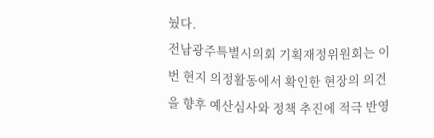눴다.
전남광주특별시의회 기획재정위원회는 이번 현지 의정활동에서 확인한 현장의 의견을 향후 예산심사와 정책 추진에 적극 반영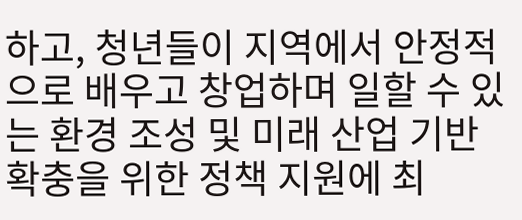하고, 청년들이 지역에서 안정적으로 배우고 창업하며 일할 수 있는 환경 조성 및 미래 산업 기반 확충을 위한 정책 지원에 최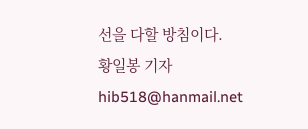선을 다할 방침이다.
황일봉 기자 hib518@hanmail.net